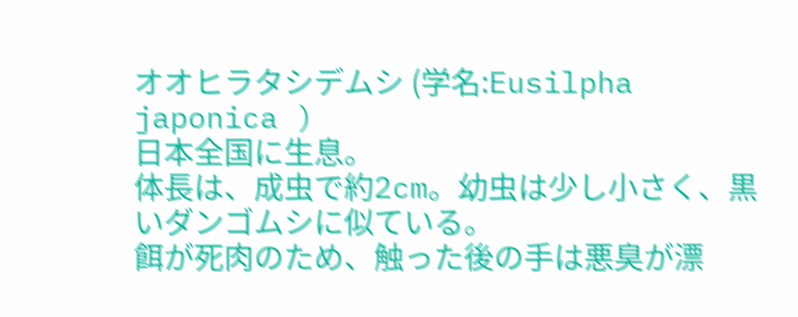オオヒラタシデムシ (学名:Eusilpha japonica )
日本全国に生息。
体長は、成虫で約2cm。幼虫は少し小さく、黒いダンゴムシに似ている。
餌が死肉のため、触った後の手は悪臭が漂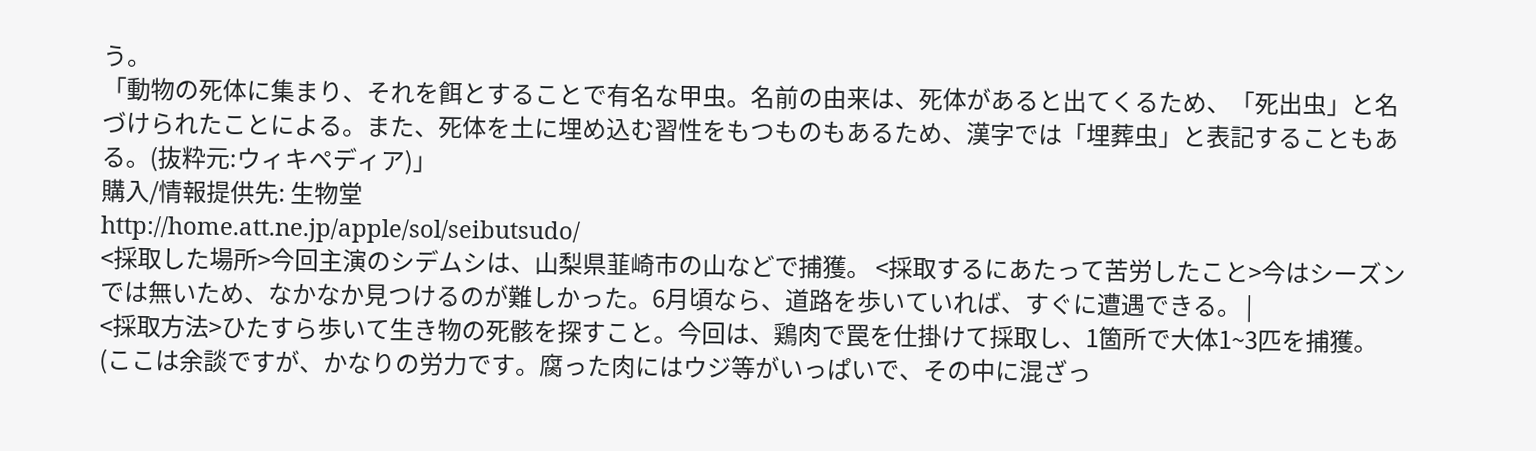う。
「動物の死体に集まり、それを餌とすることで有名な甲虫。名前の由来は、死体があると出てくるため、「死出虫」と名づけられたことによる。また、死体を土に埋め込む習性をもつものもあるため、漢字では「埋葬虫」と表記することもある。(抜粋元:ウィキペディア)」
購入/情報提供先: 生物堂
http://home.att.ne.jp/apple/sol/seibutsudo/
<採取した場所>今回主演のシデムシは、山梨県韮崎市の山などで捕獲。 <採取するにあたって苦労したこと>今はシーズンでは無いため、なかなか見つけるのが難しかった。6月頃なら、道路を歩いていれば、すぐに遭遇できる。 |
<採取方法>ひたすら歩いて生き物の死骸を探すこと。今回は、鶏肉で罠を仕掛けて採取し、1箇所で大体1~3匹を捕獲。(ここは余談ですが、かなりの労力です。腐った肉にはウジ等がいっぱいで、その中に混ざっ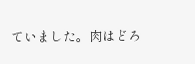ていました。肉はどろ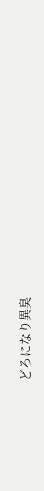どろになり異臭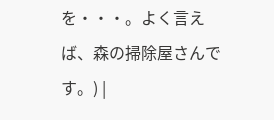を・・・。よく言えば、森の掃除屋さんです。) |